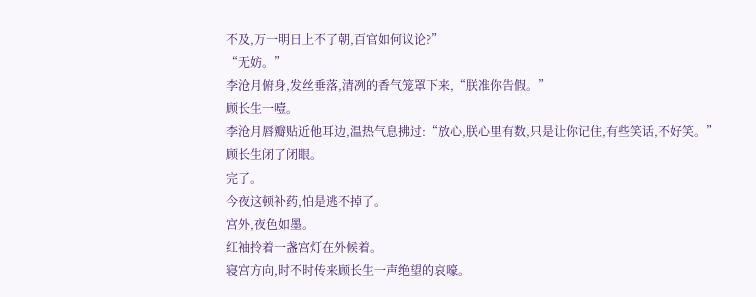不及,万一明日上不了朝,百官如何议论?”
“无妨。”
李沧月俯身,发丝垂落,清冽的香气笼罩下来,“朕准你告假。”
顾长生一噎。
李沧月唇瓣贴近他耳边,温热气息拂过:“放心,朕心里有数,只是让你记住,有些笑话,不好笑。”
顾长生闭了闭眼。
完了。
今夜这顿补药,怕是逃不掉了。
宫外,夜色如墨。
红袖拎着一盏宫灯在外候着。
寝宫方向,时不时传来顾长生一声绝望的哀嚎。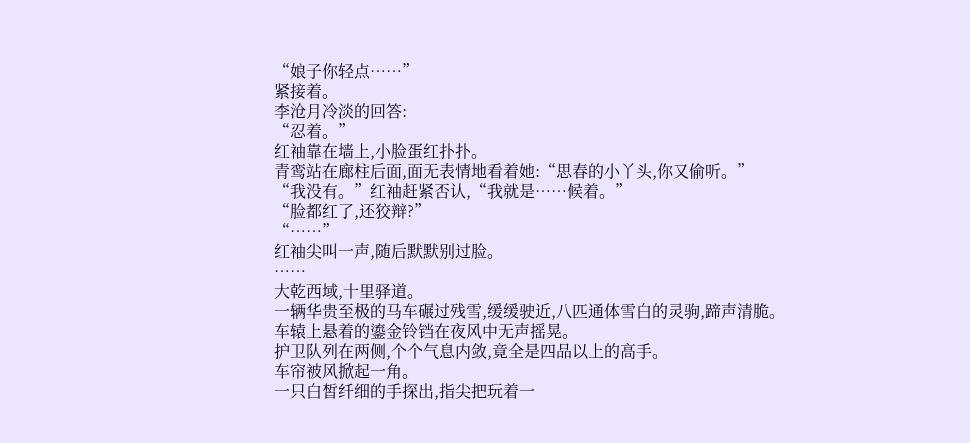“娘子你轻点……”
紧接着。
李沧月冷淡的回答:
“忍着。”
红袖靠在墙上,小脸蛋红扑扑。
青鸾站在廊柱后面,面无表情地看着她:“思春的小丫头,你又偷听。”
“我没有。”红袖赶紧否认,“我就是……候着。”
“脸都红了,还狡辩?”
“……”
红袖尖叫一声,随后默默别过脸。
……
大乾西域,十里驿道。
一辆华贵至极的马车碾过残雪,缓缓驶近,八匹通体雪白的灵驹,蹄声清脆。
车辕上悬着的鎏金铃铛在夜风中无声摇晃。
护卫队列在两侧,个个气息内敛,竟全是四品以上的高手。
车帘被风掀起一角。
一只白皙纤细的手探出,指尖把玩着一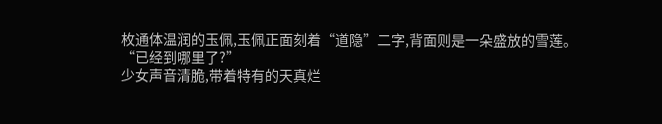枚通体温润的玉佩,玉佩正面刻着“道隐”二字,背面则是一朵盛放的雪莲。
“已经到哪里了?”
少女声音清脆,带着特有的天真烂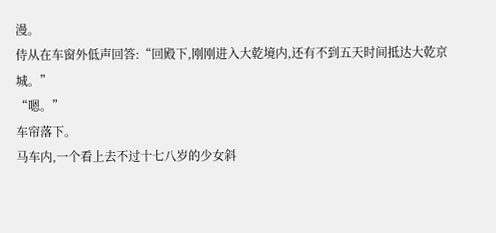漫。
侍从在车窗外低声回答:“回殿下,刚刚进入大乾境内,还有不到五天时间抵达大乾京城。”
“嗯。”
车帘落下。
马车内,一个看上去不过十七八岁的少女斜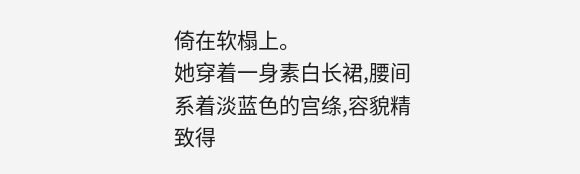倚在软榻上。
她穿着一身素白长裙,腰间系着淡蓝色的宫绦,容貌精致得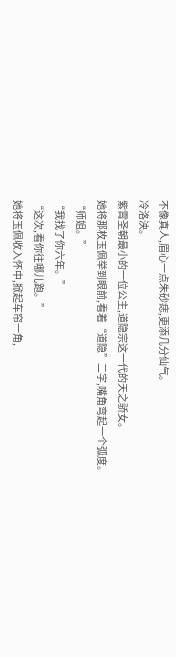不像真人,眉心一点朱砂痣,更添几分仙气。
冷洛泱。
紫霄圣朝最小的一位公主,道隐宗这一代的天之骄女。
她将那枚玉佩举到眼前,看着“道隐”二字,嘴角弯起一个弧度。
“师姐。”
“我找了你六年。”
“这次,看你往哪儿跑。”
她将玉佩收入怀中,掀起车帘一角,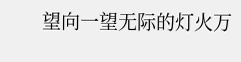望向一望无际的灯火万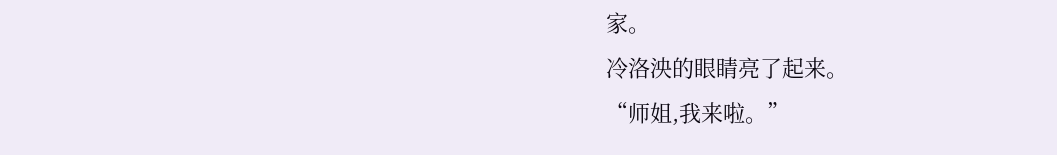家。
冷洛泱的眼睛亮了起来。
“师姐,我来啦。”